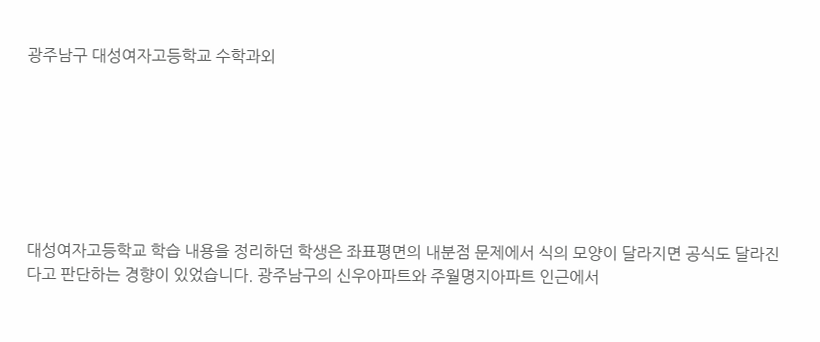광주남구 대성여자고등학교 수학과외







대성여자고등학교 학습 내용을 정리하던 학생은 좌표평면의 내분점 문제에서 식의 모양이 달라지면 공식도 달라진다고 판단하는 경향이 있었습니다. 광주남구의 신우아파트와 주월명지아파트 인근에서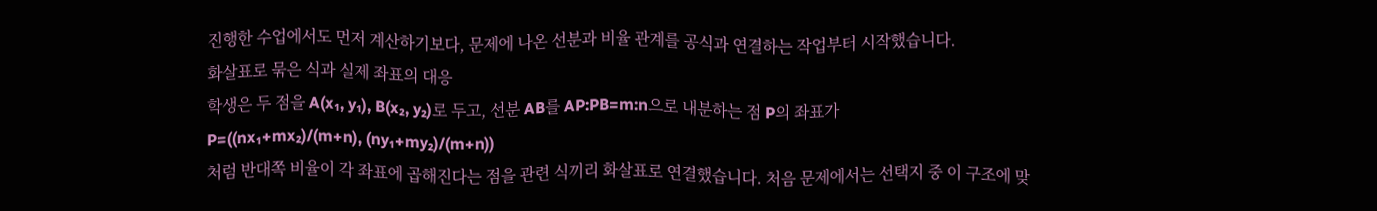진행한 수업에서도 먼저 계산하기보다, 문제에 나온 선분과 비율 관계를 공식과 연결하는 작업부터 시작했습니다.
화살표로 묶은 식과 실제 좌표의 대응
학생은 두 점을 A(x₁, y₁), B(x₂, y₂)로 두고, 선분 AB를 AP:PB=m:n으로 내분하는 점 P의 좌표가
P=((nx₁+mx₂)/(m+n), (ny₁+my₂)/(m+n))
처럼 반대쪽 비율이 각 좌표에 곱해진다는 점을 관련 식끼리 화살표로 연결했습니다. 처음 문제에서는 선택지 중 이 구조에 맞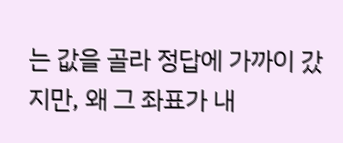는 값을 골라 정답에 가까이 갔지만, 왜 그 좌표가 내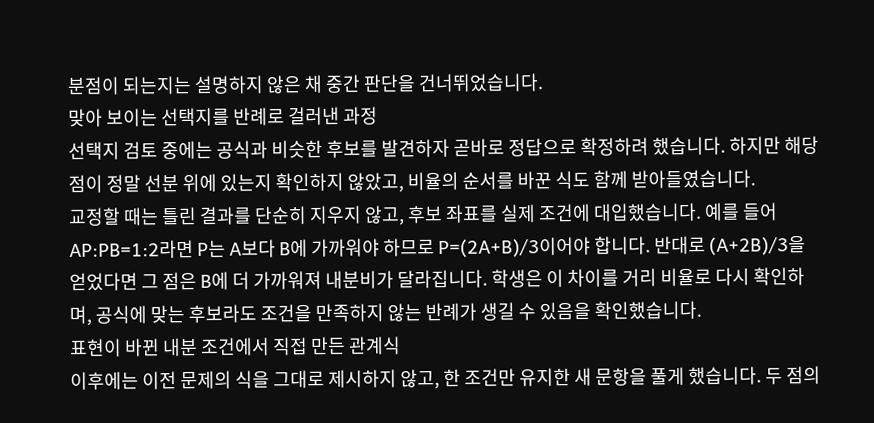분점이 되는지는 설명하지 않은 채 중간 판단을 건너뛰었습니다.
맞아 보이는 선택지를 반례로 걸러낸 과정
선택지 검토 중에는 공식과 비슷한 후보를 발견하자 곧바로 정답으로 확정하려 했습니다. 하지만 해당 점이 정말 선분 위에 있는지 확인하지 않았고, 비율의 순서를 바꾼 식도 함께 받아들였습니다.
교정할 때는 틀린 결과를 단순히 지우지 않고, 후보 좌표를 실제 조건에 대입했습니다. 예를 들어 AP:PB=1:2라면 P는 A보다 B에 가까워야 하므로 P=(2A+B)/3이어야 합니다. 반대로 (A+2B)/3을 얻었다면 그 점은 B에 더 가까워져 내분비가 달라집니다. 학생은 이 차이를 거리 비율로 다시 확인하며, 공식에 맞는 후보라도 조건을 만족하지 않는 반례가 생길 수 있음을 확인했습니다.
표현이 바뀐 내분 조건에서 직접 만든 관계식
이후에는 이전 문제의 식을 그대로 제시하지 않고, 한 조건만 유지한 새 문항을 풀게 했습니다. 두 점의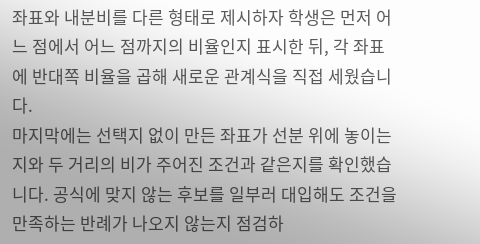좌표와 내분비를 다른 형태로 제시하자 학생은 먼저 어느 점에서 어느 점까지의 비율인지 표시한 뒤, 각 좌표에 반대쪽 비율을 곱해 새로운 관계식을 직접 세웠습니다.
마지막에는 선택지 없이 만든 좌표가 선분 위에 놓이는지와 두 거리의 비가 주어진 조건과 같은지를 확인했습니다. 공식에 맞지 않는 후보를 일부러 대입해도 조건을 만족하는 반례가 나오지 않는지 점검하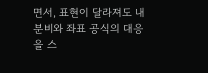면서, 표현이 달라져도 내분비와 좌표 공식의 대응을 스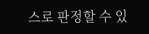스로 판정할 수 있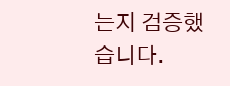는지 검증했습니다.